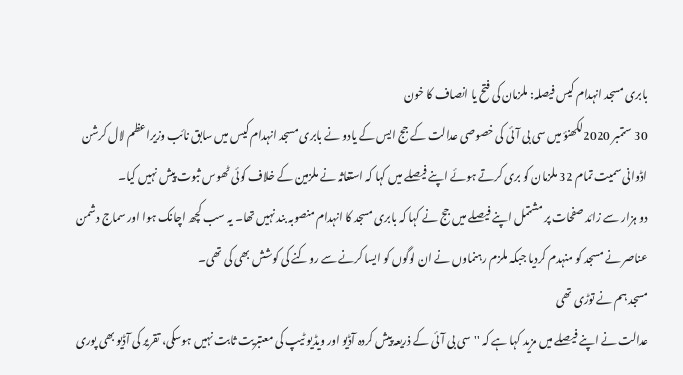بابری مسجد انہدام کیس فیصلہ: ملزمان کی فتح یا انصاف کا خون
30 ستمبر 2020لکھنؤ میں سی بی آئی کی خصوصی عدالت کے جج ایس کے یادو نے بابری مسجد انہدام کیس میں سابق نائب وزیراعظم لال کرشن اڈوانی سمیت تمام 32 ملزمان کو بری کرتے ہوئے اپنے فیصلے میں کہا کہ استغاثہ نے ملزمین کے خلاف کوئی ٹھوس ثبوت پیش نہیں کیا۔
دو ہزار سے زائد صفحات پر مشتمل اپنے فیصلے میں جج نے کہا کہ بابری مسجد کا انہدام منصوبہ بند نہیں تھا۔ یہ سب کچھ اچانک ہوا اور سماج دشمن عناصر نے مسجد کو منہدم کردیا جبکہ ملزم رہنماوں نے ان لوگوں کو ایسا کرنے سے روکنے کی کوشش بھی کی تھی۔
مسجد ہم نے توڑی تھی
عدالت نے اپنے فیصلے میں مزید کہا ہے کہ ''سی بی آئی کے ذریعہ پیش کردہ آڈیو اور ویڈیو ٹیپ کی معتبریت ثابت نہیں ہوسکی، تقریر کی آڈیو بھی پوری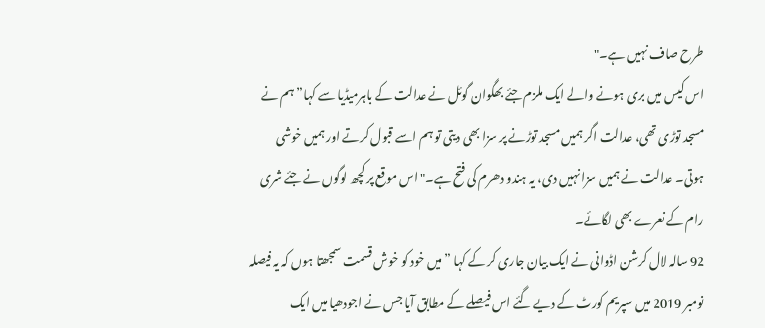طرح صاف نہیں ہے۔"
اس کیس میں بری ہونے والے ایک ملزم جئے بھگوان گوئل نے عدالت کے باہرمیڈیا سے کہا”ہم نے مسجد توڑی تھی، عدالت اگر ہمیں مسجد توڑنے پر سزا بھی دیتی تو ہم اسے قبول کرتے اور ہمیں خوشی ہوتی۔ عدالت نے ہمیں سزا نہیں دی، یہ ہندو دھرم کی فتح ہے۔" اس موقع پر کچھ لوگوں نے جئے شری رام کے نعرے بھی لگائے۔
92 سالہ لال کرشن اڈوانی نے ایک بیان جاری کر کے کہا ”میں خود کو خوش قسمت سمجھتا ہوں کہ یہ فیصلہ نومبر 2019 میں سپریم کورٹ کے دیے گئے اس فیصلے کے مطابق آیا جس نے اجودھیا میں ایک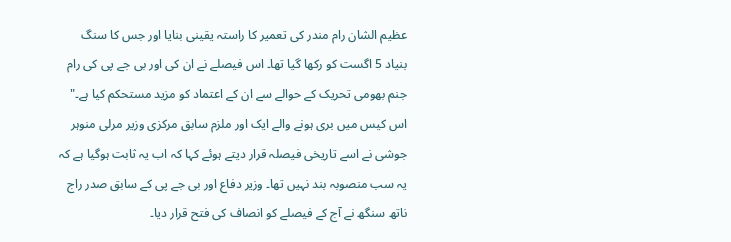عظیم الشان رام مندر کی تعمیر کا راستہ یقینی بنایا اور جس کا سنگ بنیاد 5 اگست کو رکھا گیا تھا۔ اس فیصلے نے ان کی اور بی جے پی کی رام جنم بھومی تحریک کے حوالے سے ان کے اعتماد کو مزید مستحکم کیا ہے۔"
اس کیس میں بری ہونے والے ایک اور ملزم سابق مرکزی وزیر مرلی منوہر جوشی نے اسے تاریخی فیصلہ قرار دیتے ہوئے کہا کہ اب یہ ثابت ہوگیا ہے کہ یہ سب منصوبہ بند نہیں تھا۔ وزیر دفاع اور بی جے پی کے سابق صدر راج ناتھ سنگھ نے آج کے فیصلے کو انصاف کی فتح قرار دیا۔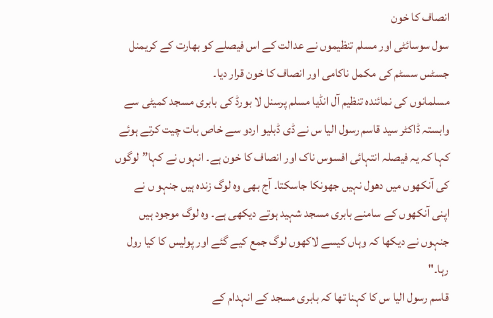انصاف کا خون
سول سوسائٹی اور مسلم تنظیموں نے عدالت کے اس فیصلے کو بھارت کے کریمنل جسٹس سسٹم کی مکمل ناکامی اور انصاف کا خون قرار دیا۔
مسلمانوں کی نمائندہ تنظیم آل انڈیا مسلم پرسنل لا بورڈ کی بابری مسجد کمیٹی سے وابستہ ڈاکٹر سید قاسم رسول الیا س نے ڈی ڈبلیو اردو سے خاص بات چیت کرتے ہوئے کہا کہ یہ فیصلہ انتہائی افسوس ناک اور انصاف کا خون ہے۔ انہوں نے کہا”لوگوں کی آنکھوں میں دھول نہیں جھونکا جاسکتا۔ آج بھی وہ لوگ زندہ ہیں جنہو ں نے اپنی آنکھوں کے سامنے بابری مسجد شہید ہوتے دیکھی ہے۔ وہ لوگ موجود ہیں جنہوں نے دیکھا کہ وہاں کیسے لاکھوں لوگ جمع کیے گئے اور پولیس کا کیا رول رہا۔"
قاسم رسول الیا س کا کہنا تھا کہ بابری مسجد کے انہدام کے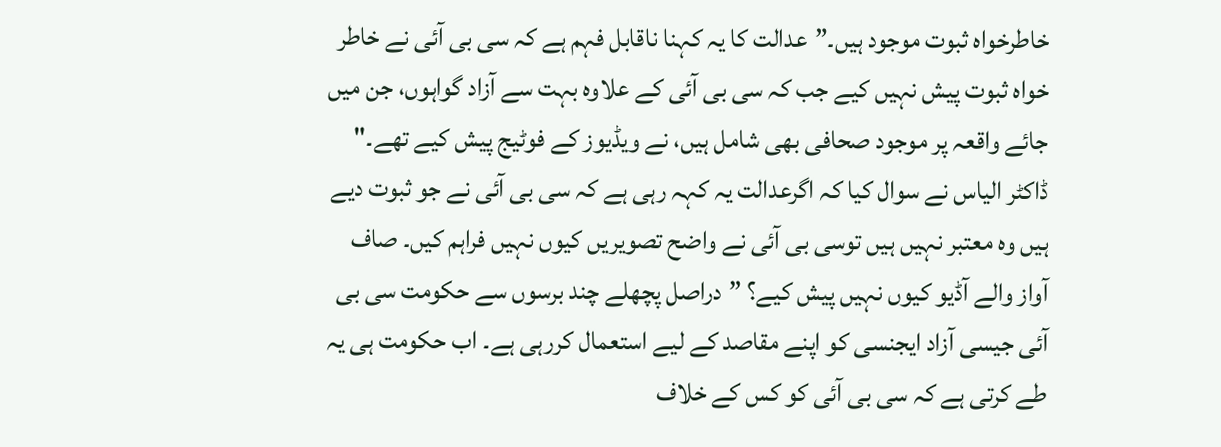خاطرخواہ ثبوت موجود ہیں۔”عدالت کا یہ کہنا ناقابل فہم ہے کہ سی بی آئی نے خاطر خواہ ثبوت پیش نہیں کیے جب کہ سی بی آئی کے علاوہ بہت سے آزاد گواہوں، جن میں جائے واقعہ پر موجود صحافی بھی شامل ہیں، نے ویڈیوز کے فوٹیج پیش کیے تھے۔"
ڈاکٹر الیاس نے سوال کیا کہ اگرعدالت یہ کہہ رہی ہے کہ سی بی آئی نے جو ثبوت دیے ہیں وہ معتبر نہیں ہیں توسی بی آئی نے واضح تصویریں کیوں نہیں فراہم کیں۔ صاف آواز والے آڈیو کیوں نہیں پیش کیے؟ ”دراصل پچھلے چند برسوں سے حکومت سی بی آئی جیسی آزاد ایجنسی کو اپنے مقاصد کے لیے استعمال کررہی ہے۔ اب حکومت ہی یہ طے کرتی ہے کہ سی بی آئی کو کس کے خلاف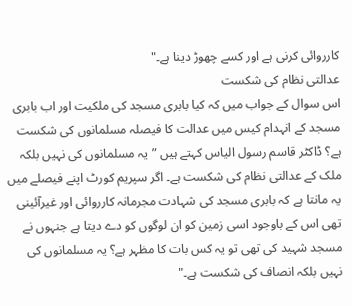کارروائی کرنی ہے اور کسے چھوڑ دینا ہے۔"
عدالتی نظام کی شکست
اس سوال کے جواب میں کہ کیا بابری مسجد کی ملکیت اور اب بابری مسجد کے انہدام کیس میں عدالت کا فیصلہ مسلمانوں کی شکست ہے؟ ڈاکٹر قاسم رسول الیاس کہتے ہیں ”یہ مسلمانوں کی نہیں بلکہ ملک کے عدالتی نظام کی شکست ہے۔ اگر سپریم کورٹ اپنے فیصلے میں یہ مانتا ہے کہ بابری مسجد کی شہادت مجرمانہ کارروائی اور غیرآئینی تھی اس کے باوجود اسی زمین کو ان لوگوں کو دے دیتا ہے جنہوں نے مسجد شہید کی تھی تو یہ کس بات کا مظہر ہے؟ یہ مسلمانوں کی نہیں بلکہ انصاف کی شکست ہے۔"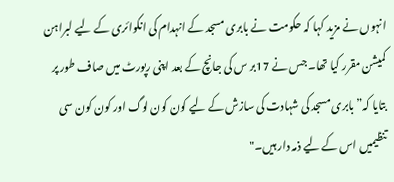انہوں نے مزید کہا کہ حکومت نے بابری مسجد کے انہدام کی انکوائری کے لیے لبراہن کمیشن مقرر کیا تھا۔ جس نے 17بر س کی جانچ کے بعد اپنی رپورٹ میں صاف طور پر بتایا کہ”بابری مسجد کی شہادت کی سازش کے لیے کون کون لوگ اور کون کون سی تنظیمیں اس کے لیے ذمہ دار ہیں۔"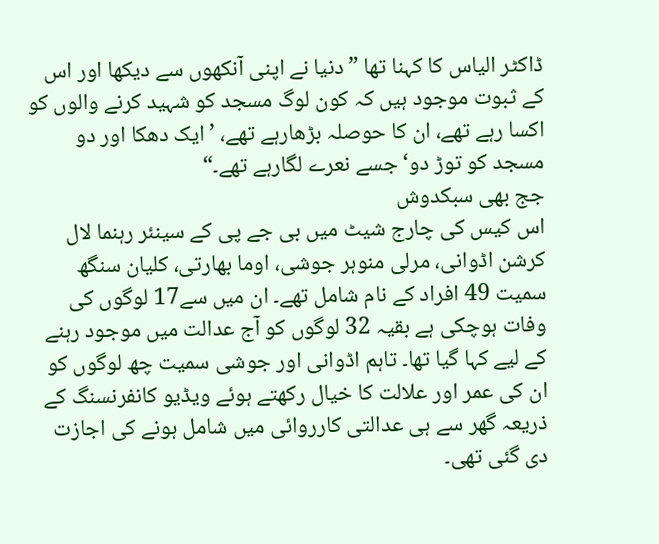ڈاکٹر الیاس کا کہنا تھا ”دنیا نے اپنی آنکھوں سے دیکھا اور اس کے ثبوت موجود ہیں کہ کون لوگ مسجد کو شہید کرنے والوں کو اکسا رہے تھے، ان کا حوصلہ بڑھارہے تھے، ’ایک دھکا اور دو مسجد کو توڑ دو‘ جسے نعرے لگارہے تھے۔“
جج بھی سبکدوش
اس کیس کی چارج شیٹ میں بی جے پی کے سینئر رہنما لال کرشن اڈوانی، مرلی منوہر جوشی، اوما بھارتی، کلیان سنگھ سمیت 49 افراد کے نام شامل تھے۔ ان میں سے17 لوگوں کی وفات ہوچکی ہے بقیہ 32 لوگوں کو آج عدالت میں موجود رہنے کے لیے کہا گیا تھا۔ تاہم اڈوانی اور جوشی سمیت چھ لوگوں کو ان کی عمر اور علالت کا خیال رکھتے ہوئے ویڈیو کانفرنسنگ کے ذریعہ گھر سے ہی عدالتی کارروائی میں شامل ہونے کی اجازت دی گئی تھی۔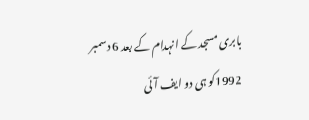بابری مسجد کے انہدام کے بعد 6 دسمبر 1992کو ہی دو ایف آئی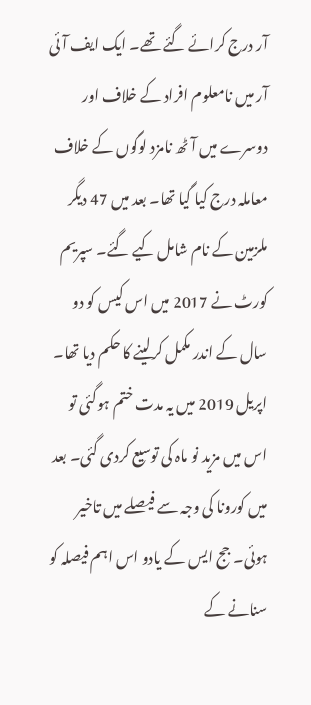آر درج کرائے گئے تھے۔ ایک ایف آئی آر میں نامعلوم افراد کے خلاف اور دوسرے میں آٹھ نامزد لوگوں کے خلاف معاملہ درج کیا گیا تھا۔ بعد میں 47 دیگر ملزمین کے نام شامل کیے گئے۔ سپریم کورٹ نے 2017 میں اس کیس کو دو سال کے اندر مکمل کرلینے کا حکم دیا تھا۔ اپریل 2019 میں یہ مدت ختم ہوگئی تو اس میں مزید نو ماہ کی توسیع کردی گئی۔ بعد میں کورونا کی وجہ سے فیصلے میں تاخیر ہوئی۔ جج ایس کے یادو اس اہم فیصلہ کو سنانے کے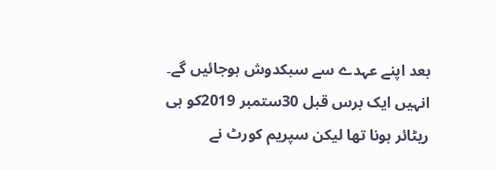بعد اپنے عہدے سے سبکدوش ہوجائیں گے۔ انہیں ایک برس قبل 30ستمبر 2019کو ہی ریٹائر ہونا تھا لیکن سپریم کورٹ نے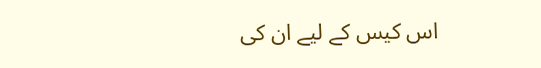اس کیس کے لیے ان کی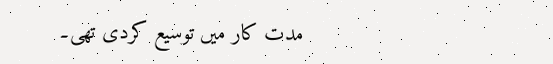مدت کار میں توسیع کردی تھی۔